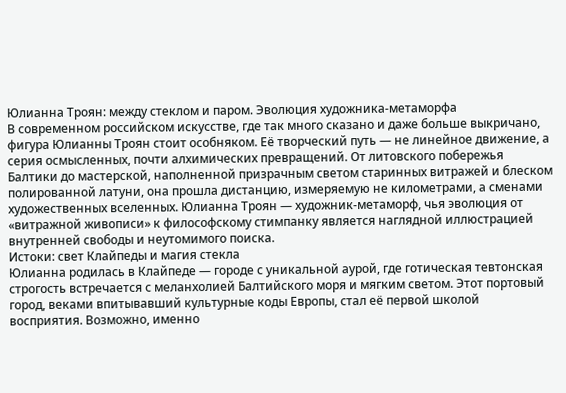Юлианна Троян: между стеклом и паром. Эволюция художника-метаморфа
В современном российском искусстве, где так много сказано и даже больше выкричано, фигура Юлианны Троян стоит особняком. Её творческий путь — не линейное движение, а серия осмысленных, почти алхимических превращений. От литовского побережья Балтики до мастерской, наполненной призрачным светом старинных витражей и блеском полированной латуни, она прошла дистанцию, измеряемую не километрами, а сменами художественных вселенных. Юлианна Троян — художник-метаморф, чья эволюция от «витражной живописи» к философскому стимпанку является наглядной иллюстрацией внутренней свободы и неутомимого поиска.
Истоки: свет Клайпеды и магия стекла
Юлианна родилась в Клайпеде — городе с уникальной аурой, где готическая тевтонская строгость встречается с меланхолией Балтийского моря и мягким светом. Этот портовый город, веками впитывавший культурные коды Европы, стал её первой школой восприятия. Возможно, именно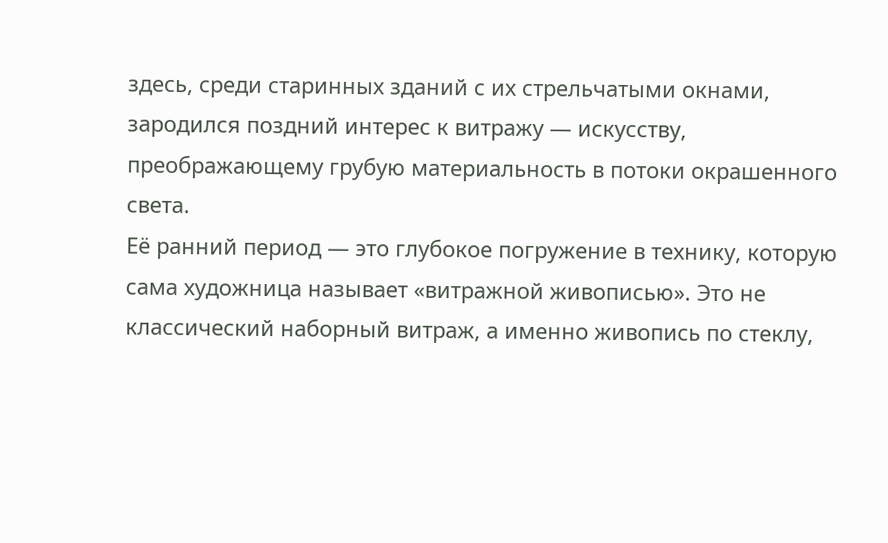здесь, среди старинных зданий с их стрельчатыми окнами, зародился поздний интерес к витражу — искусству, преображающему грубую материальность в потоки окрашенного света.
Её ранний период — это глубокое погружение в технику, которую сама художница называет «витражной живописью». Это не классический наборный витраж, а именно живопись по стеклу,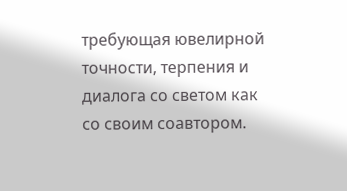требующая ювелирной точности, терпения и диалога со светом как со своим соавтором.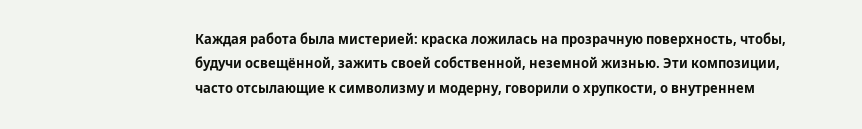Каждая работа была мистерией: краска ложилась на прозрачную поверхность, чтобы, будучи освещённой, зажить своей собственной, неземной жизнью. Эти композиции, часто отсылающие к символизму и модерну, говорили о хрупкости, о внутреннем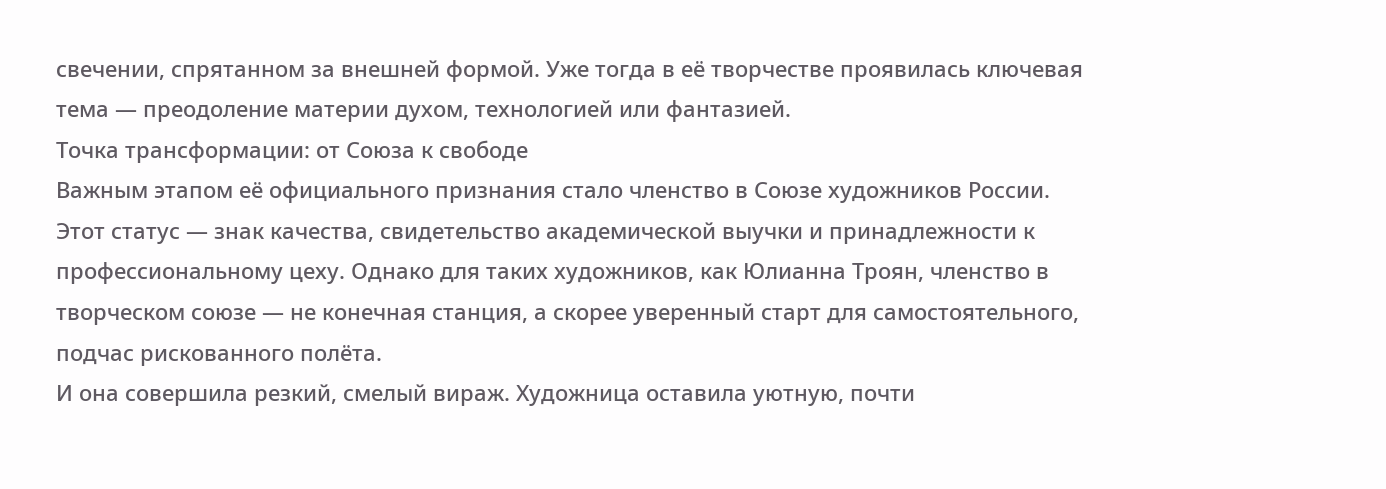свечении, спрятанном за внешней формой. Уже тогда в её творчестве проявилась ключевая тема — преодоление материи духом, технологией или фантазией.
Точка трансформации: от Союза к свободе
Важным этапом её официального признания стало членство в Союзе художников России. Этот статус — знак качества, свидетельство академической выучки и принадлежности к профессиональному цеху. Однако для таких художников, как Юлианна Троян, членство в творческом союзе — не конечная станция, а скорее уверенный старт для самостоятельного, подчас рискованного полёта.
И она совершила резкий, смелый вираж. Художница оставила уютную, почти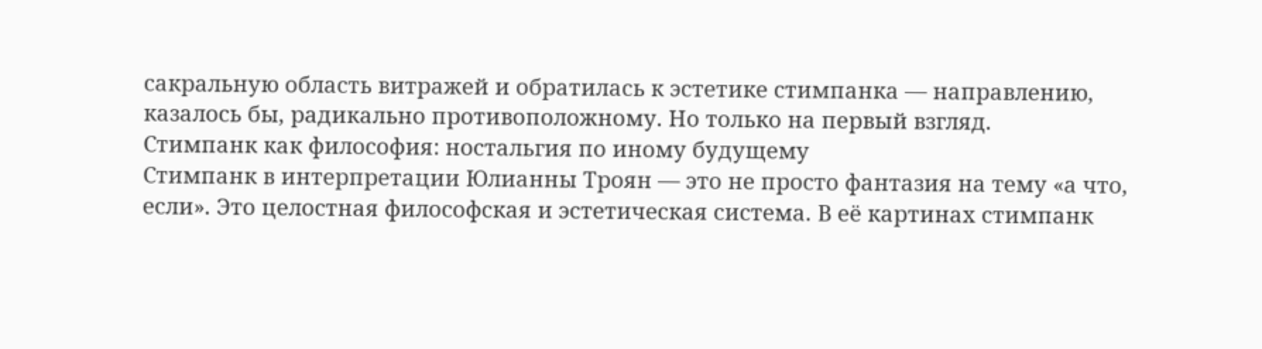сакральную область витражей и обратилась к эстетике стимпанка — направлению, казалось бы, радикально противоположному. Но только на первый взгляд.
Стимпанк как философия: ностальгия по иному будущему
Стимпанк в интерпретации Юлианны Троян — это не просто фантазия на тему «а что, если». Это целостная философская и эстетическая система. В её картинах стимпанк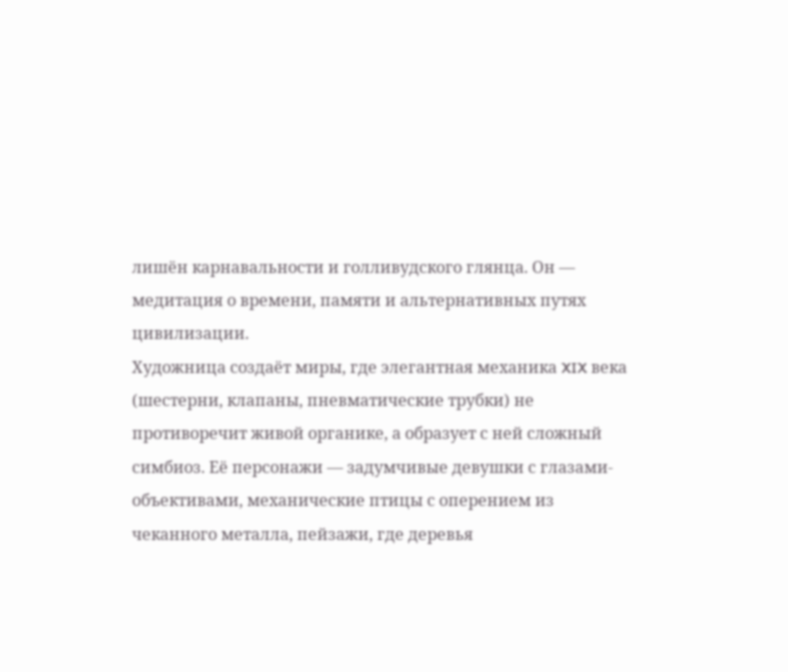лишён карнавальности и голливудского глянца. Он — медитация о времени, памяти и альтернативных путях цивилизации.
Художница создаёт миры, где элегантная механика XIX века (шестерни, клапаны, пневматические трубки) не противоречит живой органике, а образует с ней сложный симбиоз. Её персонажи — задумчивые девушки с глазами-объективами, механические птицы с оперением из чеканного металла, пейзажи, где деревья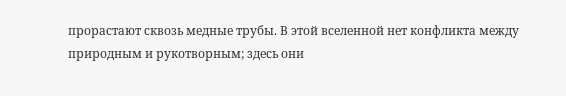прорастают сквозь медные трубы. В этой вселенной нет конфликта между природным и рукотворным; здесь они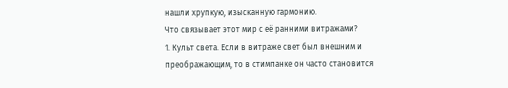нашли хрупкую, изысканную гармонию.
Что связывает этот мир с её ранними витражами?
1. Культ света. Если в витраже свет был внешним и преображающим, то в стимпанке он часто становится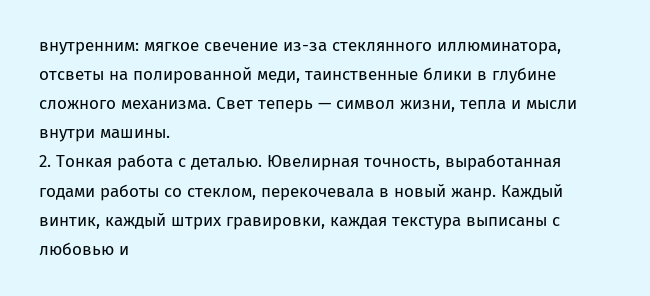внутренним: мягкое свечение из-за стеклянного иллюминатора, отсветы на полированной меди, таинственные блики в глубине сложного механизма. Свет теперь — символ жизни, тепла и мысли внутри машины.
2. Тонкая работа с деталью. Ювелирная точность, выработанная годами работы со стеклом, перекочевала в новый жанр. Каждый винтик, каждый штрих гравировки, каждая текстура выписаны с любовью и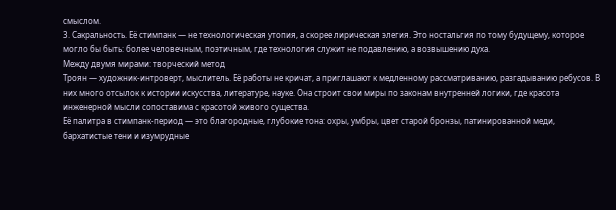смыслом.
3. Сакральность. Её стимпанк — не технологическая утопия, а скорее лирическая элегия. Это ностальгия по тому будущему, которое могло бы быть: более человечным, поэтичным, где технология служит не подавлению, а возвышению духа.
Между двумя мирами: творческий метод
Троян — художник-интроверт, мыслитель. Её работы не кричат, а приглашают к медленному рассматриванию, разгадыванию ребусов. В них много отсылок к истории искусства, литературе, науке. Она строит свои миры по законам внутренней логики, где красота инженерной мысли сопоставима с красотой живого существа.
Её палитра в стимпанк-период — это благородные, глубокие тона: охры, умбры, цвет старой бронзы, патинированной меди, бархатистые тени и изумрудные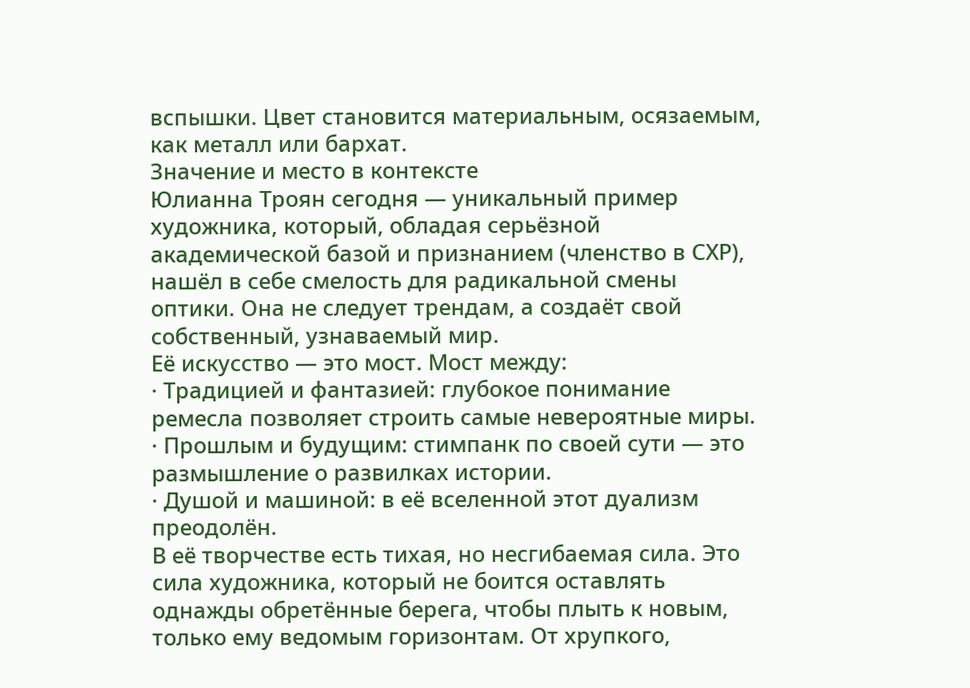вспышки. Цвет становится материальным, осязаемым, как металл или бархат.
Значение и место в контексте
Юлианна Троян сегодня — уникальный пример художника, который, обладая серьёзной академической базой и признанием (членство в СХР), нашёл в себе смелость для радикальной смены оптики. Она не следует трендам, а создаёт свой собственный, узнаваемый мир.
Её искусство — это мост. Мост между:
· Традицией и фантазией: глубокое понимание ремесла позволяет строить самые невероятные миры.
· Прошлым и будущим: стимпанк по своей сути — это размышление о развилках истории.
· Душой и машиной: в её вселенной этот дуализм преодолён.
В её творчестве есть тихая, но несгибаемая сила. Это сила художника, который не боится оставлять однажды обретённые берега, чтобы плыть к новым, только ему ведомым горизонтам. От хрупкого,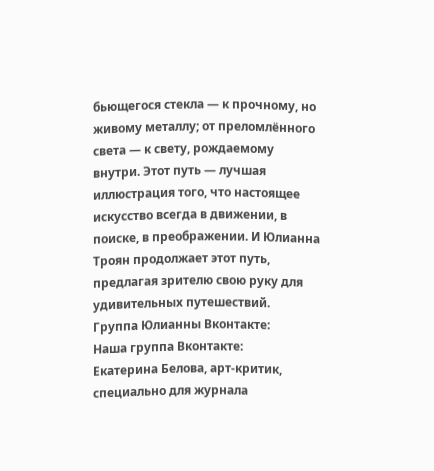бьющегося стекла — к прочному, но живому металлу; от преломлённого света — к свету, рождаемому внутри. Этот путь — лучшая иллюстрация того, что настоящее искусство всегда в движении, в поиске, в преображении. И Юлианна Троян продолжает этот путь, предлагая зрителю свою руку для удивительных путешествий.
Группа Юлианны Вконтакте:
Наша группа Вконтакте:
Екатерина Белова, арт-критик, специально для журнала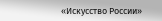«Искусство России»